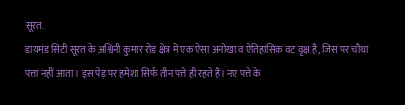सूरत.
डायमंड सिटी सूरत के अश्विनी कुमार रोड क्षेत्र में एक ऐसा अनोखा व ऐतिहासिक वट वृक्ष है, जिस पर चौथा पत्ता नहीं आता। इस पेड़ पर हमेशा सिर्फ तीन पत्ते ही रहते हैं। नए पत्ते के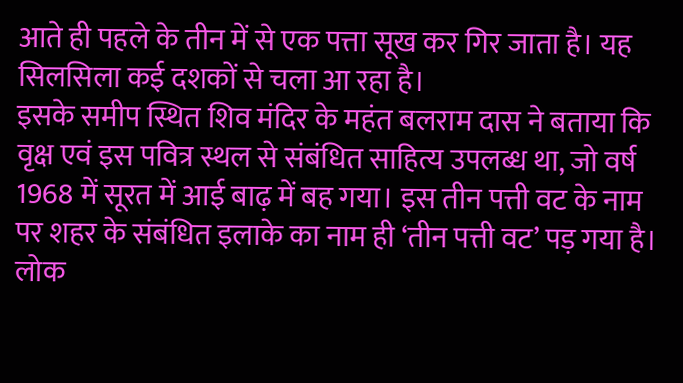आते ही पहले के तीन में से एक पत्ता सूख कर गिर जाता है। यह सिलसिला कई दशकों से चला आ रहा है।
इसके समीप स्थित शिव मंदिर के महंत बलराम दास ने बताया कि वृक्ष एवं इस पवित्र स्थल से संबंधित साहित्य उपलब्ध था, जो वर्ष 1968 में सूरत में आई बाढ़ में बह गया। इस तीन पत्ती वट के नाम पर शहर के संबंधित इलाके का नाम ही ‘तीन पत्ती वट’ पड़ गया है। लोक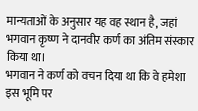मान्यताओं के अनुसार यह वह स्थान है, जहां भगवान कृष्ण ने दानवीर कर्ण का अंतिम संस्कार किया था।
भगवान ने कर्ण को वचन दिया था कि वे हमेशा इस भूमि पर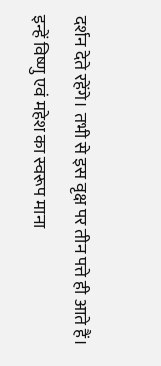दर्शन देते रहेंगे। तभी से इस वृक्ष पर तीन पत्ते ही आते हैं। इन्हें विष्णु एवं महेश का स्वरूप माना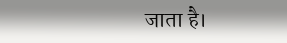जाता है।